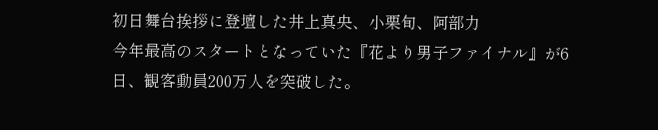初日舞台挨拶に登壇した井上真央、小栗旬、阿部力
今年最高のスタートとなっていた『花より男子ファイナル』が6日、観客動員200万人を突破した。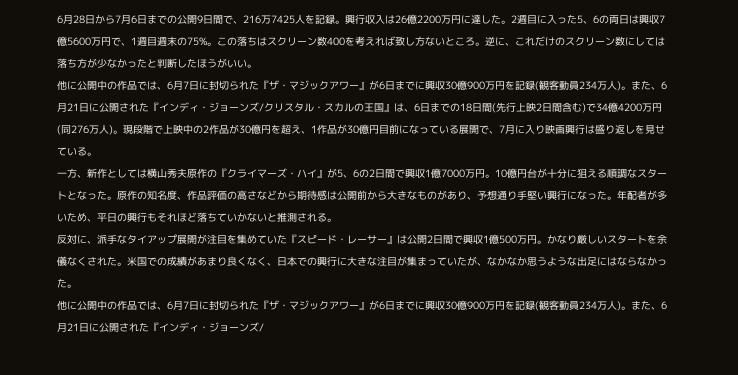6月28日から7月6日までの公開9日間で、216万7425人を記録。興行収入は26億2200万円に達した。2週目に入った5、6の両日は興収7億5600万円で、1週目週末の75%。この落ちはスクリーン数400を考えれば致し方ないところ。逆に、これだけのスクリーン数にしては落ち方が少なかったと判断したほうがいい。
他に公開中の作品では、6月7日に封切られた『ザ・マジックアワー』が6日までに興収30億900万円を記録(観客動員234万人)。また、6月21日に公開された『インディ・ジョーンズ/クリスタル・スカルの王国』は、6日までの18日間(先行上映2日間含む)で34億4200万円(同276万人)。現段階で上映中の2作品が30億円を超え、1作品が30億円目前になっている展開で、7月に入り映画興行は盛り返しを見せている。
一方、新作としては横山秀夫原作の『クライマーズ・ハイ』が5、6の2日間で興収1億7000万円。10億円台が十分に狙える順調なスタートとなった。原作の知名度、作品評価の高さなどから期待感は公開前から大きなものがあり、予想通り手堅い興行になった。年配者が多いため、平日の興行もそれほど落ちていかないと推測される。
反対に、派手なタイアップ展開が注目を集めていた『スピード・レーサー』は公開2日間で興収1億500万円。かなり厳しいスタートを余儀なくされた。米国での成績があまり良くなく、日本での興行に大きな注目が集まっていたが、なかなか思うような出足にはならなかった。
他に公開中の作品では、6月7日に封切られた『ザ・マジックアワー』が6日までに興収30億900万円を記録(観客動員234万人)。また、6月21日に公開された『インディ・ジョーンズ/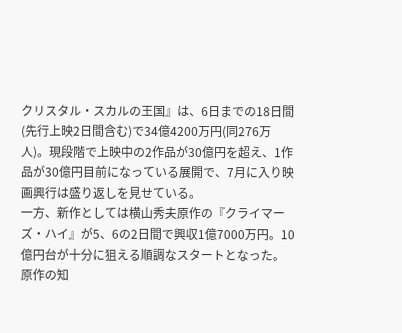クリスタル・スカルの王国』は、6日までの18日間(先行上映2日間含む)で34億4200万円(同276万人)。現段階で上映中の2作品が30億円を超え、1作品が30億円目前になっている展開で、7月に入り映画興行は盛り返しを見せている。
一方、新作としては横山秀夫原作の『クライマーズ・ハイ』が5、6の2日間で興収1億7000万円。10億円台が十分に狙える順調なスタートとなった。原作の知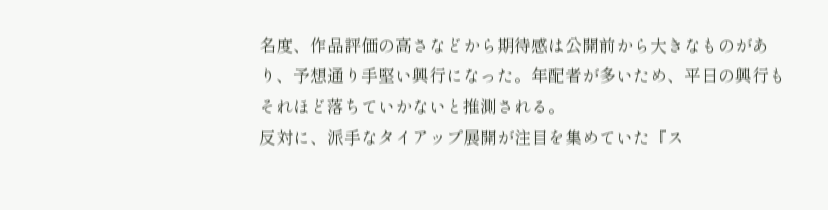名度、作品評価の高さなどから期待感は公開前から大きなものがあり、予想通り手堅い興行になった。年配者が多いため、平日の興行もそれほど落ちていかないと推測される。
反対に、派手なタイアップ展開が注目を集めていた『ス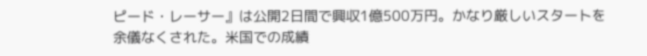ピード・レーサー』は公開2日間で興収1億500万円。かなり厳しいスタートを余儀なくされた。米国での成績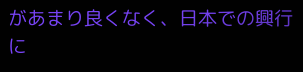があまり良くなく、日本での興行に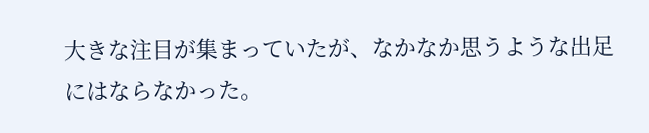大きな注目が集まっていたが、なかなか思うような出足にはならなかった。